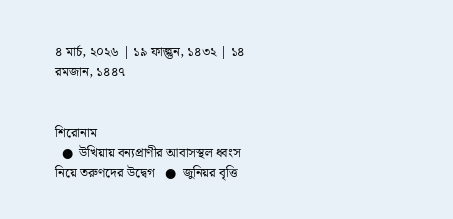৪ মার্চ, ২০২৬ | ১৯ ফাল্গুন, ১৪৩২ | ১৪ রমজান, ১৪৪৭


শিরোনাম
  ●  উখিয়ায় বন্যপ্রাণীর আবাসস্থল ধ্বংস নিয়ে তরুণদের উদ্বেগ   ●  জুনিয়র বৃত্তি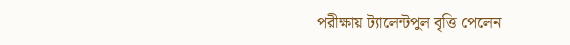পরীক্ষায় ট্যালেন্টপুল বৃত্তি পেলেন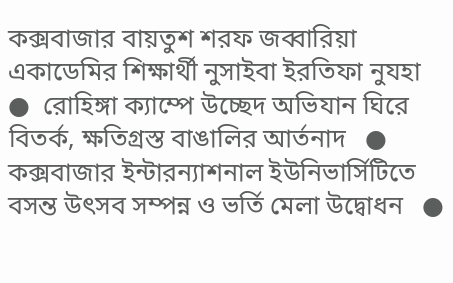কক্সবাজার বায়তুশ শরফ জব্বারিয়া একাডেমির শিক্ষার্থী নুসাইবা ইরতিফা নুযহা   ●  রোহিঙ্গা ক্যাম্পে উচ্ছেদ অভিযান ঘিরে বিতর্ক, ক্ষতিগ্রস্ত বাঙালির আর্তনাদ   ●  কক্সবাজার ইন্টারন্যাশনাল ইউনিভার্সিটিতে বসন্ত উৎসব সম্পন্ন ও ভর্তি মেলা উদ্বোধন   ●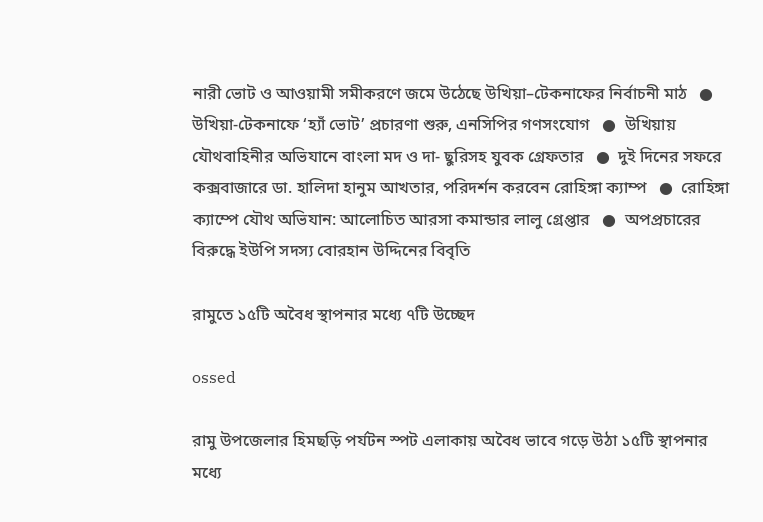নারী ভোট ও আওয়ামী সমীকরণে জমে উঠেছে উখিয়া–টেকনাফের নির্বাচনী মাঠ   ●  উখিয়া-টেকনাফে ‘হ্যাঁ ভোট’ প্রচারণা শুরু, এনসিপির গণসংযোগ   ●  উখিয়ায় যৌথবাহিনীর অভিযানে বাংলা মদ ও দা- ছুরিসহ যুবক গ্রেফতার   ●  দুই দিনের সফরে কক্সবাজারে ডা. হালিদা হানুম আখতার, পরিদর্শন করবেন রোহিঙ্গা ক্যাম্প   ●  রোহিঙ্গা ক্যাম্পে যৌথ অভিযান: আলোচিত আরসা কমান্ডার লালু গ্রেপ্তার   ●  অপপ্রচারের বিরুদ্ধে ইউপি সদস্য বোরহান উদ্দিনের বিবৃতি

রামুতে ১৫টি অবৈধ স্থাপনার মধ্যে ৭টি উচ্ছেদ

ossed

রামু উপজেলার হিমছড়ি পর্যটন স্পট এলাকায় অবৈধ ভাবে গড়ে উঠা ১৫টি স্থাপনার মধ্যে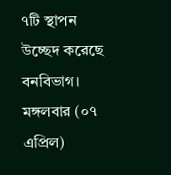৭টি স্থাপন উচ্ছেদ করেছে বনবিভাগ। মঙ্গলবার (০৭ এপ্রিল)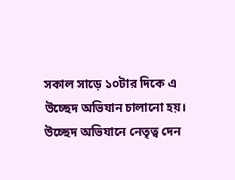সকাল সাড়ে ১০টার দিকে এ উচ্ছেদ অভিযান চালানো হয়।
উচ্ছেদ অভিযানে নেতৃত্ব দেন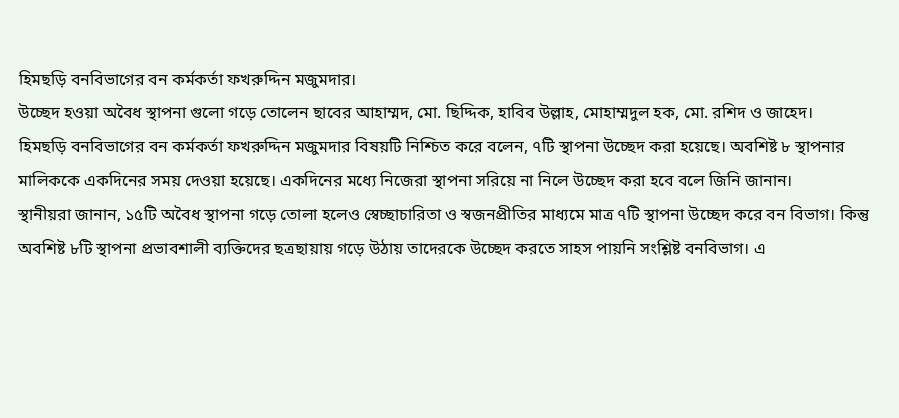হিমছড়ি বনবিভাগের বন কর্মকর্তা ফখরুদ্দিন মজুমদার।
উচ্ছেদ হওয়া অবৈধ স্থাপনা গুলো গড়ে তোলেন ছাবের আহাম্মদ, মো. ছিদ্দিক, হাবিব উল্লাহ, মোহাম্মদুল হক, মো. রশিদ ও জাহেদ।
হিমছড়ি বনবিভাগের বন কর্মকর্তা ফখরুদ্দিন মজুমদার বিষয়টি নিশ্চিত করে বলেন, ৭টি স্থাপনা উচ্ছেদ করা হয়েছে। অবশিষ্ট ৮ স্থাপনার মালিককে একদিনের সময় দেওয়া হয়েছে। একদিনের মধ্যে নিজেরা স্থাপনা সরিয়ে না নিলে উচ্ছেদ করা হবে বলে জিনি জানান।
স্থানীয়রা জানান, ১৫টি অবৈধ স্থাপনা গড়ে তোলা হলেও স্বেচ্ছাচারিতা ও স্বজনপ্রীতির মাধ্যমে মাত্র ৭টি স্থাপনা উচ্ছেদ করে বন বিভাগ। কিন্তু অবশিষ্ট ৮টি স্থাপনা প্রভাবশালী ব্যক্তিদের ছত্রছায়ায় গড়ে উঠায় তাদেরকে উচ্ছেদ করতে সাহস পায়নি সংশ্লিষ্ট বনবিভাগ। এ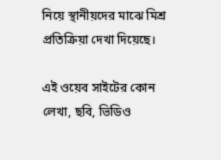নিয়ে স্থানীয়দের মাঝে মিশ্র প্রতিক্রিয়া দেখা দিয়েছে।

এই ওয়েব সাইটের কোন লেখা, ছবি, ভিডিও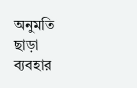অনুমতি ছাড়া ব্যবহার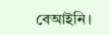বেআইনি।